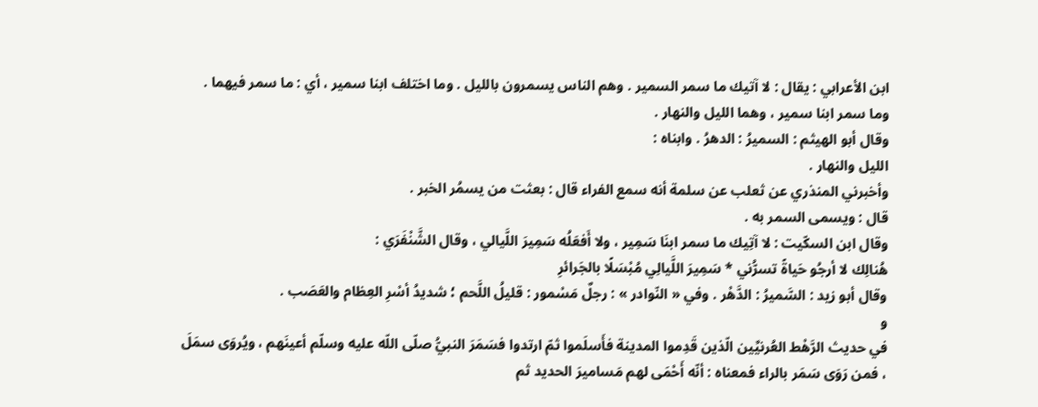ابن الأعرابي : يقال : لا آتيك ما سمر السمير . وهم الناس يسمرون بالليل . وما اختلف ابنا سمير ، أي : ما سمر فيهما .
وما سمر ابنا سمير ، وهما الليل والنهار .
وقال أبو الهيثم : السميرُ : الدهرُ . وابناه :
الليل والنهار .
وأخبرني المنذري عن ثعلب عن سلمة أنه سمع الفراء قال : بعثت من يسمُر الخبر .
قال : ويسمى السمر به .
وقال ابن السكّيت : لا آتِيك ما سمر ابنَا سَمِير ، ولا أَفعَلُه سَمِيرَ اللَّيالي ، وقال الشَّنْفَرَي :
هُنالِك لا أرجُو حَياةً تسرُّني * سَمِيرَ اللَّيالِي مُبْسَلًا بالجَرائرِ
وقال أبو زيد : السَّميرُ : الدَّهْر . وفي « النّوادر » : رجلٌ مَسْمور : قليلُ اللَّحم ؛ شديدُ أسْرِ العِظام والعَصَب .
و
في حديث الرَّهْط العُرنيِّين الّذين قَدِموا المدينة فأَسلَموا ثمّ ارتدوا فسَمَرَ النبيُّ صلّى اللّه عليه وسلّم أعينَهم ، ويُروَى سمَلَ
، فمن رَوَى سَمَر بالراء فمعناه : أنّه أَحْمَى لهم مَساميرَ الحديد ثم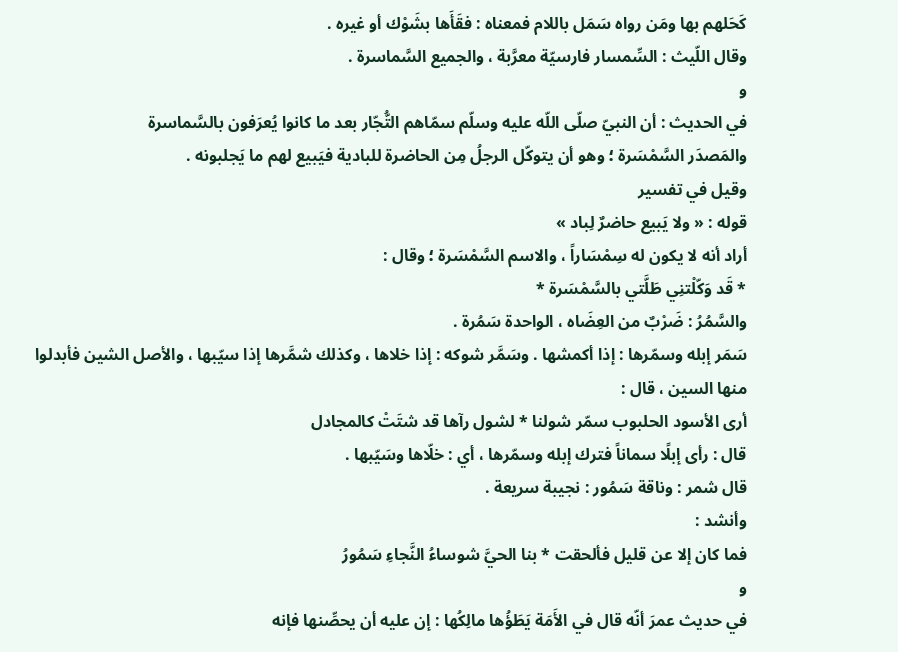كَحَلهم بها ومَن رواه سَمَل باللام فمعناه : فقَأَها بشَوْك أو غيره .
وقال اللّيث : السِّمسار فارسيّة معرَّبة ، والجميع السَّماسرة .
و
في الحديث : أن النبيّ صلّى اللّه عليه وسلّم سمّاهم التُّجّار بعد ما كانوا يُعرَفون بالسَّماسرة
والمَصدَر السَّمْسَرة ؛ وهو أن يتوكّل الرجلُ مِن الحاضرة للبادية فيَبيع لهم ما يَجلبونه .
وقيل في تفسير
قوله : « ولا يَبيع حاضرٌ لِباد »
أراد أنه لا يكون له سِمْسَاراً ، والاسم السَّمْسَرة ؛ وقال :
* قَد وَكّلْتنِي طَلَّتي بالسَّمْسَرة *
والسَّمُرُ : ضَرْبٌ من العِضَاه ، الواحدة سَمُرة .
سَمَر إبله وسمّرها : إذا أكمشها . وسَمَّر شوكه : إذا خلاها ، وكذلك شمَّرها إذا سيّبها ، والأصل الشين فأبدلوا منها السين ، قال :
أرى الأسود الحلبوب سمّر شولنا * لشول رآها قد شتَتْ كالمجادل
قال : رأى إبلًا سماناً فترك إبله وسمّرها ، أي : خلّاها وسَيّبها .
قال شمر : وناقة سَمُور : نجيبة سريعة .
وأنشد :
فما كان إلا عن قليل فألحقت * بنا الحيَّ شوساءُ النَّجاءِ سَمُورُ
و
في حديث عمرَ أنّه قال في الأَمَة يَطَؤُها مالِكُها : إن عليه أن يحصِّنها فإنه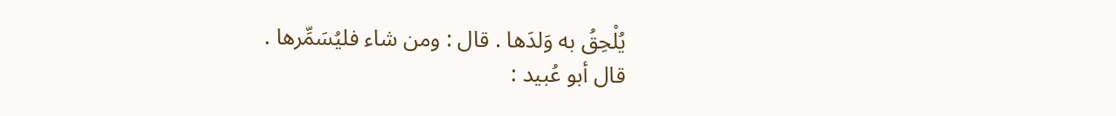يُلْحِقُ به وَلدَها . قال : ومن شاء فليُسَمِّرها .
قال أبو عُبيد :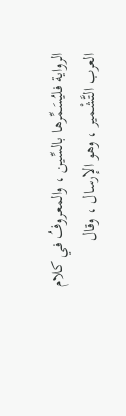الرواية فليُسَمِّرها بالسِّين ، والمعروفُ في كلام العرب التَّشْمير ، وهو الإرسال ، وقال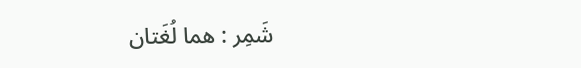شَمِر : هما لُغَتان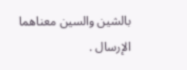بالشين والسين معناهما الإرسال .